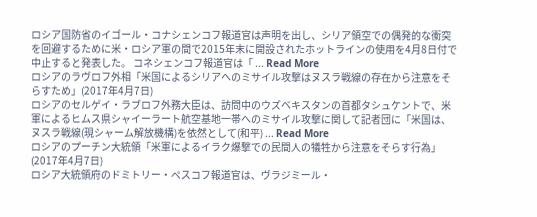ロシア国防省のイゴール・コナシェンコフ報道官は声明を出し、シリア領空での偶発的な衝突を回避するために米・ロシア軍の間で2015年末に開設されたホットラインの使用を4月8日付で中止すると発表した。 コネシェンコフ報道官は「 ... Read More
ロシアのラヴロフ外相「米国によるシリアへのミサイル攻撃はヌスラ戦線の存在から注意をそらすため」(2017年4月7日)
ロシアのセルゲイ・ラブロフ外務大臣は、訪問中のウズベキスタンの首都タシュケントで、米軍によるヒムス県シャイーラート航空基地一帯へのミサイル攻撃に関して記者団に「米国は、ヌスラ戦線(現シャーム解放機構)を依然として(和平) ... Read More
ロシアのプーチン大統領「米軍によるイラク爆撃での民間人の犠牲から注意をそらす行為」(2017年4月7日)
ロシア大統領府のドミトリー・ペスコフ報道官は、ヴラジミール・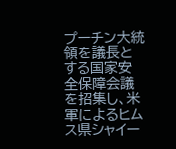プーチン大統領を議長とする国家安全保障会議を招集し、米軍によるヒムス県シャイー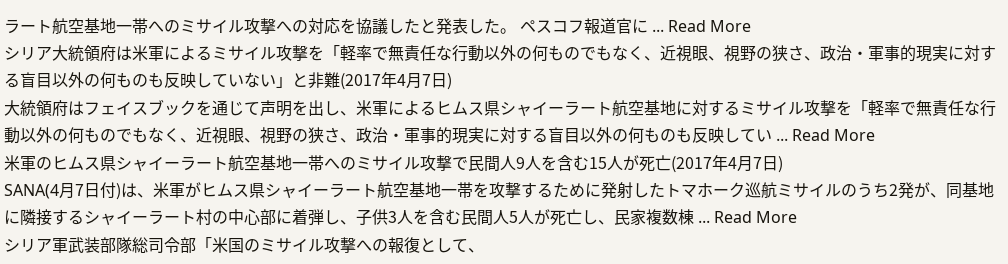ラート航空基地一帯へのミサイル攻撃への対応を協議したと発表した。 ペスコフ報道官に ... Read More
シリア大統領府は米軍によるミサイル攻撃を「軽率で無責任な行動以外の何ものでもなく、近視眼、視野の狭さ、政治・軍事的現実に対する盲目以外の何ものも反映していない」と非難(2017年4月7日)
大統領府はフェイスブックを通じて声明を出し、米軍によるヒムス県シャイーラート航空基地に対するミサイル攻撃を「軽率で無責任な行動以外の何ものでもなく、近視眼、視野の狭さ、政治・軍事的現実に対する盲目以外の何ものも反映してい ... Read More
米軍のヒムス県シャイーラート航空基地一帯へのミサイル攻撃で民間人9人を含む15人が死亡(2017年4月7日)
SANA(4月7日付)は、米軍がヒムス県シャイーラート航空基地一帯を攻撃するために発射したトマホーク巡航ミサイルのうち2発が、同基地に隣接するシャイーラート村の中心部に着弾し、子供3人を含む民間人5人が死亡し、民家複数棟 ... Read More
シリア軍武装部隊総司令部「米国のミサイル攻撃への報復として、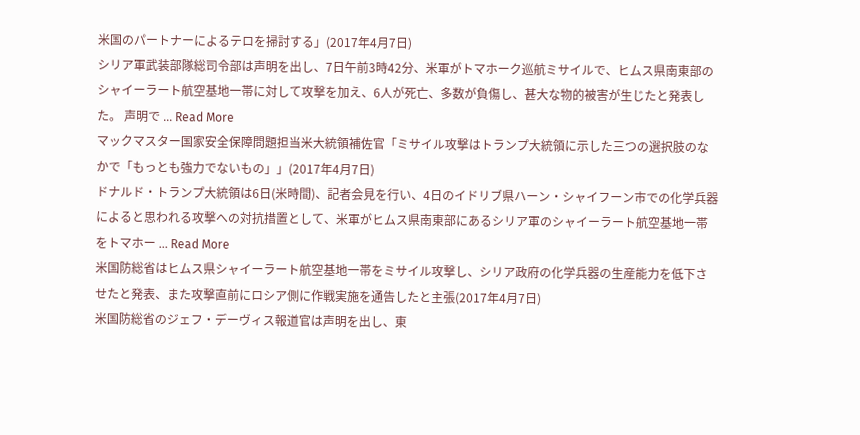米国のパートナーによるテロを掃討する」(2017年4月7日)
シリア軍武装部隊総司令部は声明を出し、7日午前3時42分、米軍がトマホーク巡航ミサイルで、ヒムス県南東部のシャイーラート航空基地一帯に対して攻撃を加え、6人が死亡、多数が負傷し、甚大な物的被害が生じたと発表した。 声明で ... Read More
マックマスター国家安全保障問題担当米大統領補佐官「ミサイル攻撃はトランプ大統領に示した三つの選択肢のなかで「もっとも強力でないもの」」(2017年4月7日)
ドナルド・トランプ大統領は6日(米時間)、記者会見を行い、4日のイドリブ県ハーン・シャイフーン市での化学兵器によると思われる攻撃への対抗措置として、米軍がヒムス県南東部にあるシリア軍のシャイーラート航空基地一帯をトマホー ... Read More
米国防総省はヒムス県シャイーラート航空基地一帯をミサイル攻撃し、シリア政府の化学兵器の生産能力を低下させたと発表、また攻撃直前にロシア側に作戦実施を通告したと主張(2017年4月7日)
米国防総省のジェフ・デーヴィス報道官は声明を出し、東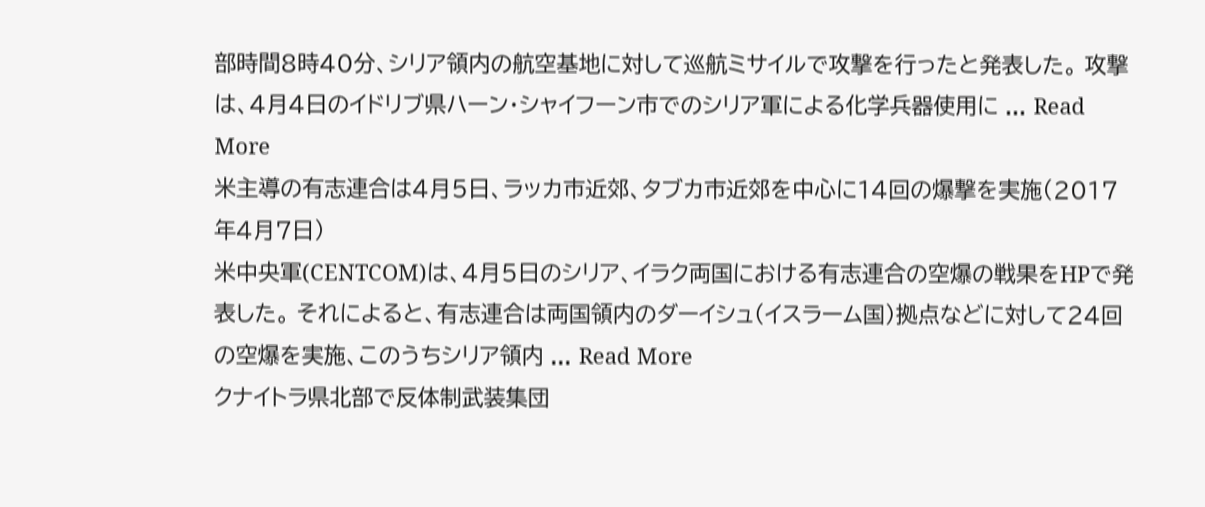部時間8時40分、シリア領内の航空基地に対して巡航ミサイルで攻撃を行ったと発表した。 攻撃は、4月4日のイドリブ県ハーン・シャイフーン市でのシリア軍による化学兵器使用に ... Read More
米主導の有志連合は4月5日、ラッカ市近郊、タブカ市近郊を中心に14回の爆撃を実施(2017年4月7日)
米中央軍(CENTCOM)は、4月5日のシリア、イラク両国における有志連合の空爆の戦果をHPで発表した。 それによると、有志連合は両国領内のダーイシュ(イスラーム国)拠点などに対して24回の空爆を実施、このうちシリア領内 ... Read More
クナイトラ県北部で反体制武装集団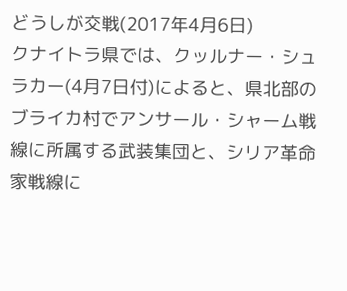どうしが交戦(2017年4月6日)
クナイトラ県では、クッルナー・シュラカー(4月7日付)によると、県北部のブライカ村でアンサール・シャーム戦線に所属する武装集団と、シリア革命家戦線に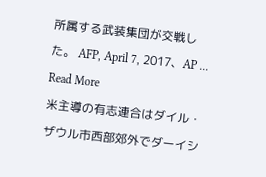所属する武装集団が交戦した。 AFP, April 7, 2017、AP ... Read More
米主導の有志連合はダイル・ザウル市西部郊外でダーイシ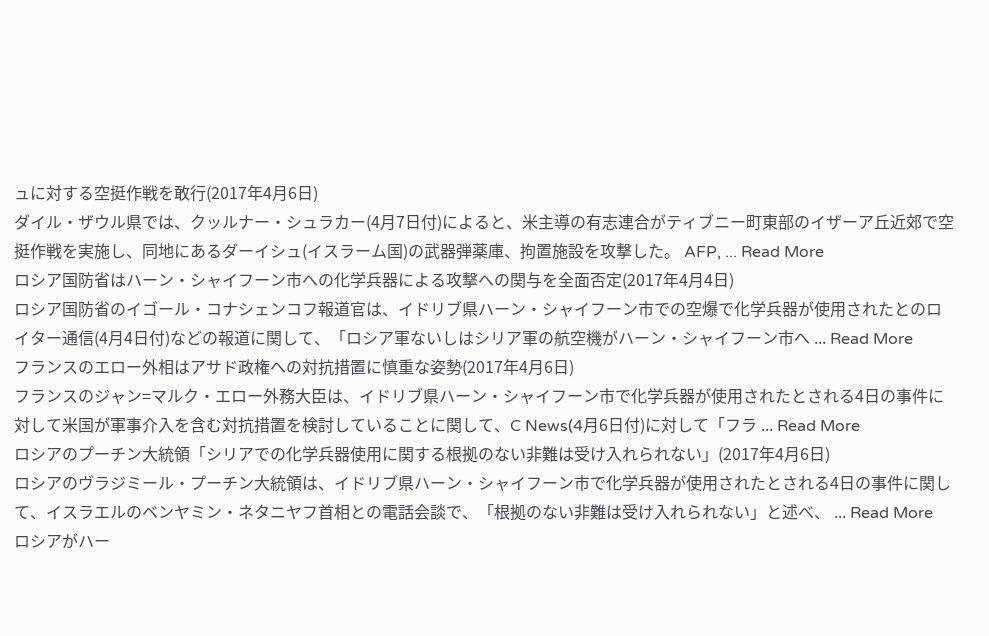ュに対する空挺作戦を敢行(2017年4月6日)
ダイル・ザウル県では、クッルナー・シュラカー(4月7日付)によると、米主導の有志連合がティブニー町東部のイザーア丘近郊で空挺作戦を実施し、同地にあるダーイシュ(イスラーム国)の武器弾薬庫、拘置施設を攻撃した。 AFP, ... Read More
ロシア国防省はハーン・シャイフーン市への化学兵器による攻撃への関与を全面否定(2017年4月4日)
ロシア国防省のイゴール・コナシェンコフ報道官は、イドリブ県ハーン・シャイフーン市での空爆で化学兵器が使用されたとのロイター通信(4月4日付)などの報道に関して、「ロシア軍ないしはシリア軍の航空機がハーン・シャイフーン市へ ... Read More
フランスのエロー外相はアサド政権への対抗措置に慎重な姿勢(2017年4月6日)
フランスのジャン=マルク・エロー外務大臣は、イドリブ県ハーン・シャイフーン市で化学兵器が使用されたとされる4日の事件に対して米国が軍事介入を含む対抗措置を検討していることに関して、C News(4月6日付)に対して「フラ ... Read More
ロシアのプーチン大統領「シリアでの化学兵器使用に関する根拠のない非難は受け入れられない」(2017年4月6日)
ロシアのヴラジミール・プーチン大統領は、イドリブ県ハーン・シャイフーン市で化学兵器が使用されたとされる4日の事件に関して、イスラエルのベンヤミン・ネタニヤフ首相との電話会談で、「根拠のない非難は受け入れられない」と述べ、 ... Read More
ロシアがハー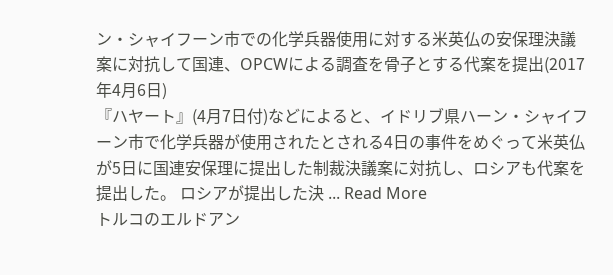ン・シャイフーン市での化学兵器使用に対する米英仏の安保理決議案に対抗して国連、OPCWによる調査を骨子とする代案を提出(2017年4月6日)
『ハヤート』(4月7日付)などによると、イドリブ県ハーン・シャイフーン市で化学兵器が使用されたとされる4日の事件をめぐって米英仏が5日に国連安保理に提出した制裁決議案に対抗し、ロシアも代案を提出した。 ロシアが提出した決 ... Read More
トルコのエルドアン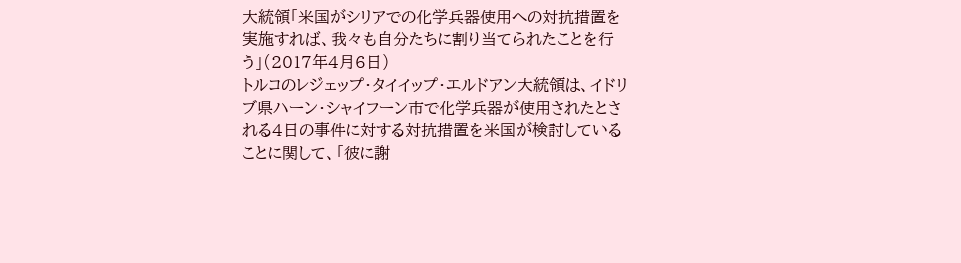大統領「米国がシリアでの化学兵器使用への対抗措置を実施すれば、我々も自分たちに割り当てられたことを行う」(2017年4月6日)
トルコのレジェップ・タイイップ・エルドアン大統領は、イドリブ県ハーン・シャイフーン市で化学兵器が使用されたとされる4日の事件に対する対抗措置を米国が検討していることに関して、「彼に謝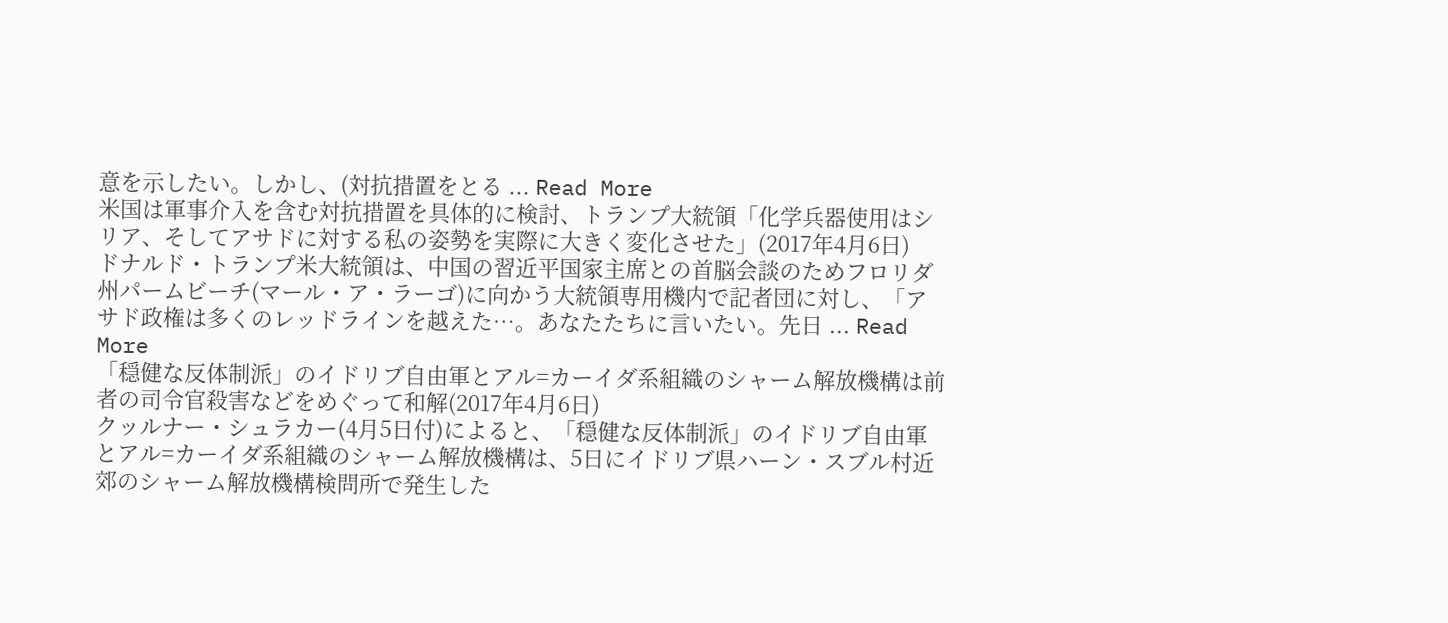意を示したい。しかし、(対抗措置をとる ... Read More
米国は軍事介入を含む対抗措置を具体的に検討、トランプ大統領「化学兵器使用はシリア、そしてアサドに対する私の姿勢を実際に大きく変化させた」(2017年4月6日)
ドナルド・トランプ米大統領は、中国の習近平国家主席との首脳会談のためフロリダ州パームビーチ(マール・ア・ラーゴ)に向かう大統領専用機内で記者団に対し、「アサド政権は多くのレッドラインを越えた…。あなたたちに言いたい。先日 ... Read More
「穏健な反体制派」のイドリブ自由軍とアル=カーイダ系組織のシャーム解放機構は前者の司令官殺害などをめぐって和解(2017年4月6日)
クッルナー・シュラカー(4月5日付)によると、「穏健な反体制派」のイドリブ自由軍とアル=カーイダ系組織のシャーム解放機構は、5日にイドリブ県ハーン・スブル村近郊のシャーム解放機構検問所で発生した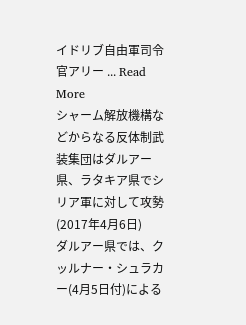イドリブ自由軍司令官アリー ... Read More
シャーム解放機構などからなる反体制武装集団はダルアー県、ラタキア県でシリア軍に対して攻勢(2017年4月6日)
ダルアー県では、クッルナー・シュラカー(4月5日付)による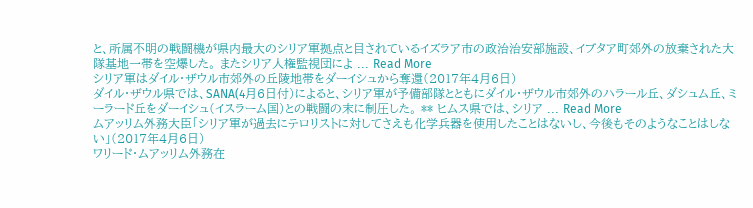と、所属不明の戦闘機が県内最大のシリア軍拠点と目されているイズラア市の政治治安部施設、イブタア町郊外の放棄された大隊基地一帯を空爆した。 またシリア人権監視団によ ... Read More
シリア軍はダイル・ザウル市郊外の丘陵地帯をダーイシュから奪還(2017年4月6日)
ダイル・ザウル県では、SANA(4月6日付)によると、シリア軍が予備部隊とともにダイル・ザウル市郊外のハラール丘、ダシュム丘、ミーラード丘をダーイシュ(イスラーム国)との戦闘の末に制圧した。 ** ヒムス県では、シリア ... Read More
ムアッリム外務大臣「シリア軍が過去にテロリストに対してさえも化学兵器を使用したことはないし、今後もそのようなことはしない」(2017年4月6日)
ワリード・ムアッリム外務在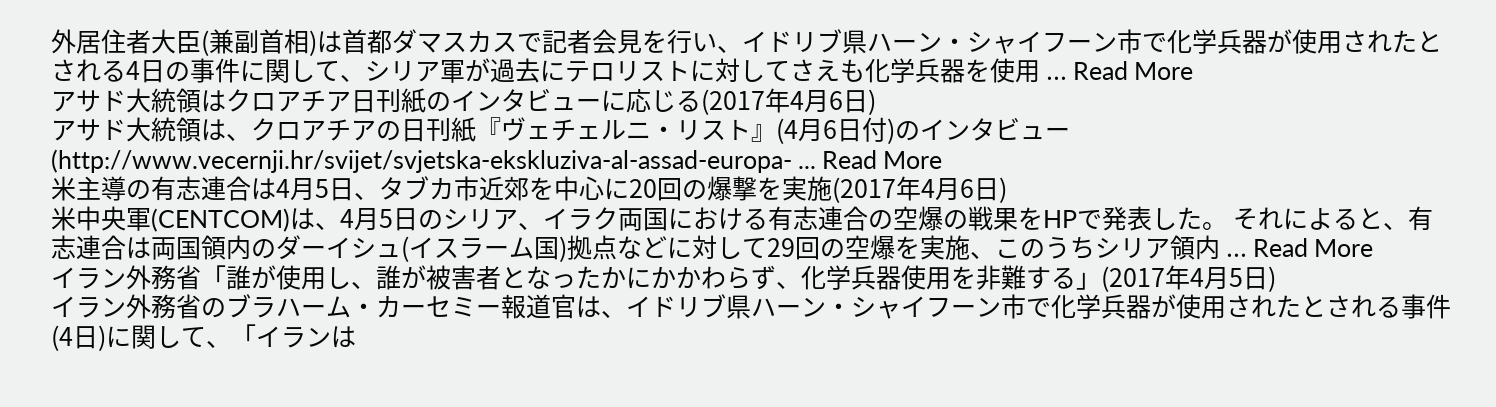外居住者大臣(兼副首相)は首都ダマスカスで記者会見を行い、イドリブ県ハーン・シャイフーン市で化学兵器が使用されたとされる4日の事件に関して、シリア軍が過去にテロリストに対してさえも化学兵器を使用 ... Read More
アサド大統領はクロアチア日刊紙のインタビューに応じる(2017年4月6日)
アサド大統領は、クロアチアの日刊紙『ヴェチェルニ・リスト』(4月6日付)のインタビュー(http://www.vecernji.hr/svijet/svjetska-ekskluziva-al-assad-europa- ... Read More
米主導の有志連合は4月5日、タブカ市近郊を中心に20回の爆撃を実施(2017年4月6日)
米中央軍(CENTCOM)は、4月5日のシリア、イラク両国における有志連合の空爆の戦果をHPで発表した。 それによると、有志連合は両国領内のダーイシュ(イスラーム国)拠点などに対して29回の空爆を実施、このうちシリア領内 ... Read More
イラン外務省「誰が使用し、誰が被害者となったかにかかわらず、化学兵器使用を非難する」(2017年4月5日)
イラン外務省のブラハーム・カーセミー報道官は、イドリブ県ハーン・シャイフーン市で化学兵器が使用されたとされる事件(4日)に関して、「イランは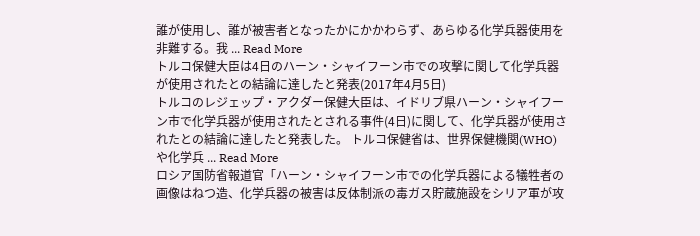誰が使用し、誰が被害者となったかにかかわらず、あらゆる化学兵器使用を非難する。我 ... Read More
トルコ保健大臣は4日のハーン・シャイフーン市での攻撃に関して化学兵器が使用されたとの結論に達したと発表(2017年4月5日)
トルコのレジェップ・アクダー保健大臣は、イドリブ県ハーン・シャイフーン市で化学兵器が使用されたとされる事件(4日)に関して、化学兵器が使用されたとの結論に達したと発表した。 トルコ保健省は、世界保健機関(WHO)や化学兵 ... Read More
ロシア国防省報道官「ハーン・シャイフーン市での化学兵器による犠牲者の画像はねつ造、化学兵器の被害は反体制派の毒ガス貯蔵施設をシリア軍が攻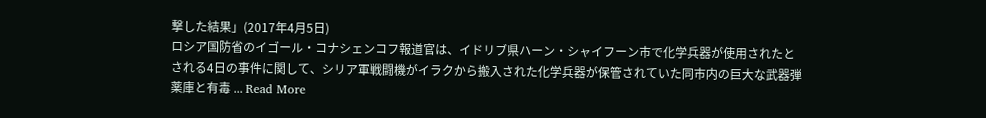撃した結果」(2017年4月5日)
ロシア国防省のイゴール・コナシェンコフ報道官は、イドリブ県ハーン・シャイフーン市で化学兵器が使用されたとされる4日の事件に関して、シリア軍戦闘機がイラクから搬入された化学兵器が保管されていた同市内の巨大な武器弾薬庫と有毒 ... Read More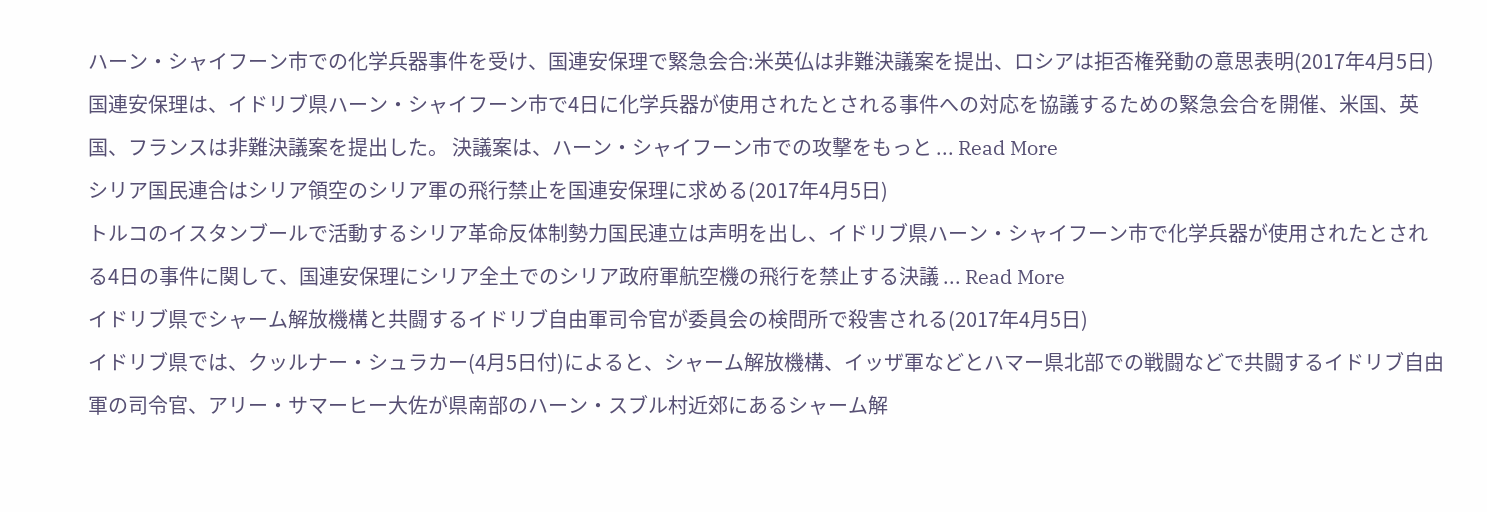ハーン・シャイフーン市での化学兵器事件を受け、国連安保理で緊急会合:米英仏は非難決議案を提出、ロシアは拒否権発動の意思表明(2017年4月5日)
国連安保理は、イドリブ県ハーン・シャイフーン市で4日に化学兵器が使用されたとされる事件への対応を協議するための緊急会合を開催、米国、英国、フランスは非難決議案を提出した。 決議案は、ハーン・シャイフーン市での攻撃をもっと ... Read More
シリア国民連合はシリア領空のシリア軍の飛行禁止を国連安保理に求める(2017年4月5日)
トルコのイスタンブールで活動するシリア革命反体制勢力国民連立は声明を出し、イドリブ県ハーン・シャイフーン市で化学兵器が使用されたとされる4日の事件に関して、国連安保理にシリア全土でのシリア政府軍航空機の飛行を禁止する決議 ... Read More
イドリブ県でシャーム解放機構と共闘するイドリブ自由軍司令官が委員会の検問所で殺害される(2017年4月5日)
イドリブ県では、クッルナー・シュラカー(4月5日付)によると、シャーム解放機構、イッザ軍などとハマー県北部での戦闘などで共闘するイドリブ自由軍の司令官、アリー・サマーヒー大佐が県南部のハーン・スブル村近郊にあるシャーム解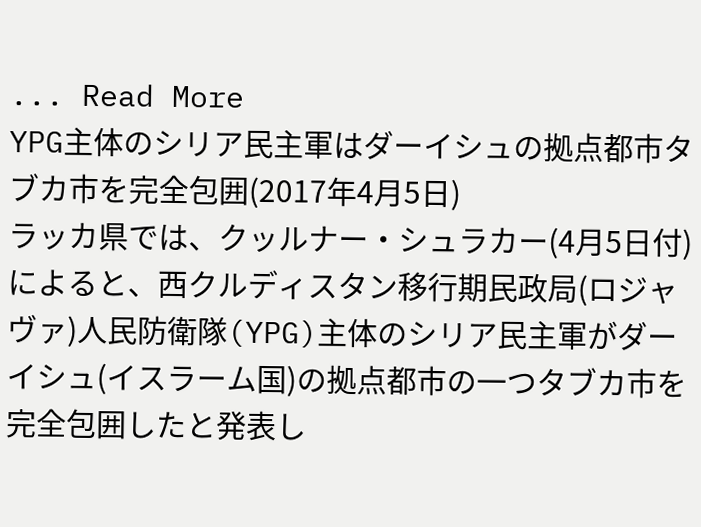... Read More
YPG主体のシリア民主軍はダーイシュの拠点都市タブカ市を完全包囲(2017年4月5日)
ラッカ県では、クッルナー・シュラカー(4月5日付)によると、西クルディスタン移行期民政局(ロジャヴァ)人民防衛隊(YPG)主体のシリア民主軍がダーイシュ(イスラーム国)の拠点都市の一つタブカ市を完全包囲したと発表し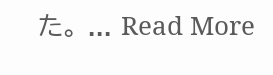た。 ... Read More